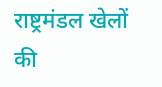राष्ट्रमंडल खेलों की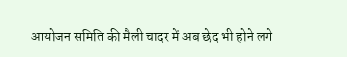आयोजन समिति की मैली चादर में अब छेद भी होने लगे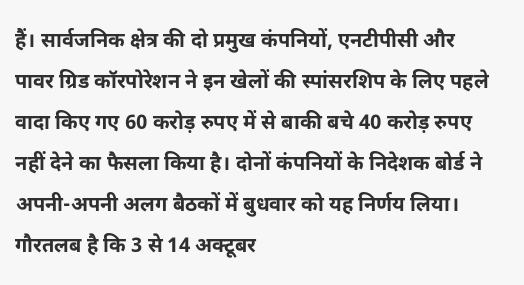हैं। सार्वजनिक क्षेत्र की दो प्रमुख कंपनियों, एनटीपीसी और पावर ग्रिड कॉरपोरेशन ने इन खेलों की स्पांसरशिप के लिए पहले वादा किए गए 60 करोड़ रुपए में से बाकी बचे 40 करोड़ रुपए नहीं देने का फैसला किया है। दोनों कंपनियों के निदेशक बोर्ड ने अपनी-अपनी अलग बैठकों में बुधवार को यह निर्णय लिया। गौरतलब है कि 3 से 14 अक्टूबर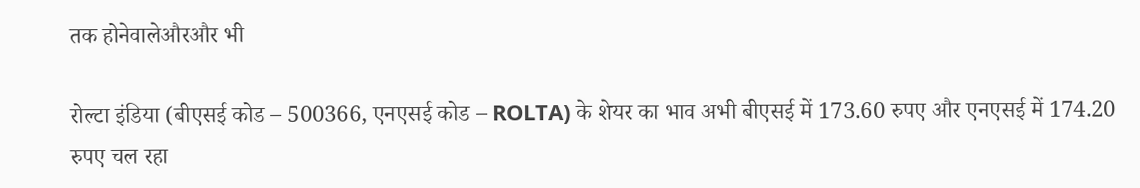तक होनेवालेऔरऔर भी

रोल्टा इंडिया (बीएसई कोड – 500366, एनएसई कोड – ROLTA) के शेयर का भाव अभी बीएसई में 173.60 रुपए और एनएसई में 174.20 रुपए चल रहा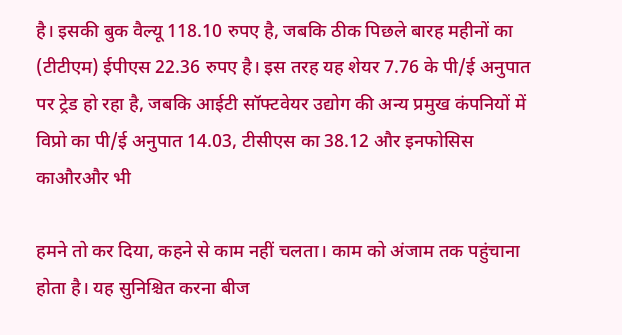है। इसकी बुक वैल्यू 118.10 रुपए है, जबकि ठीक पिछले बारह महीनों का (टीटीएम) ईपीएस 22.36 रुपए है। इस तरह यह शेयर 7.76 के पी/ई अनुपात पर ट्रेड हो रहा है, जबकि आईटी सॉफ्टवेयर उद्योग की अन्य प्रमुख कंपनियों में विप्रो का पी/ई अनुपात 14.03, टीसीएस का 38.12 और इनफोसिस काऔरऔर भी

हमने तो कर दिया, कहने से काम नहीं चलता। काम को अंजाम तक पहुंचाना होता है। यह सुनिश्चित करना बीज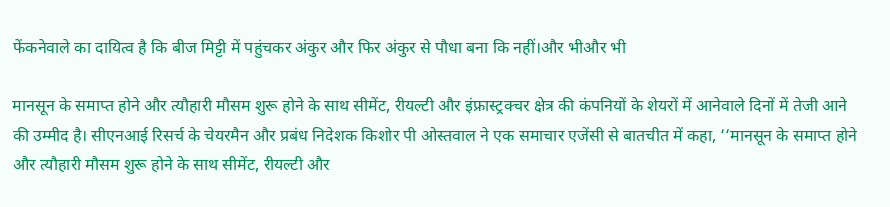फेंकनेवाले का दायित्व है कि बीज मिट्टी में पहुंचकर अंकुर और फिर अंकुर से पौधा बना कि नहीं।और भीऔर भी

मानसून के समाप्त होने और त्यौहारी मौसम शुरू होने के साथ सीमेंट, रीयल्टी और इंफ्रास्ट्रक्चर क्षेत्र की कंपनियों के शेयरों में आनेवाले दिनों में तेजी आने की उम्मीद है। सीएनआई रिसर्च के चेयरमैन और प्रबंध निदेशक किशोर पी ओस्तवाल ने एक समाचार एजेंसी से बातचीत में कहा, ‘‘मानसून के समाप्त होने और त्यौहारी मौसम शुरू होने के साथ सीमेंट, रीयल्टी और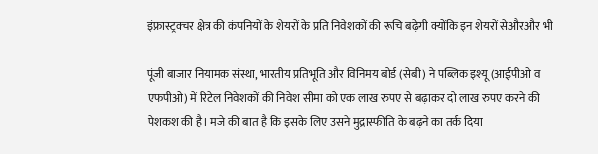इंफ्रास्ट्रक्चर क्षेत्र की कंपनियों के शेयरों के प्रति निवेशकों की रूचि बढ़ेगी क्योंकि इन शेयरों सेऔरऔर भी

पूंजी बाजार नियामक संस्था, भारतीय प्रतिभूति और विनिमय बोर्ड (सेबी) ने पब्लिक इश्यू (आईपीओ व एफपीओ) में रिटेल निवेशकों की निवेश सीमा को एक लाख रुपए से बढ़ाकर दो लाख रुपए करने की पेशकश की है। मजे की बात है कि इसके लिए उसने मुद्रास्फीति के बढ़ने का तर्क दिया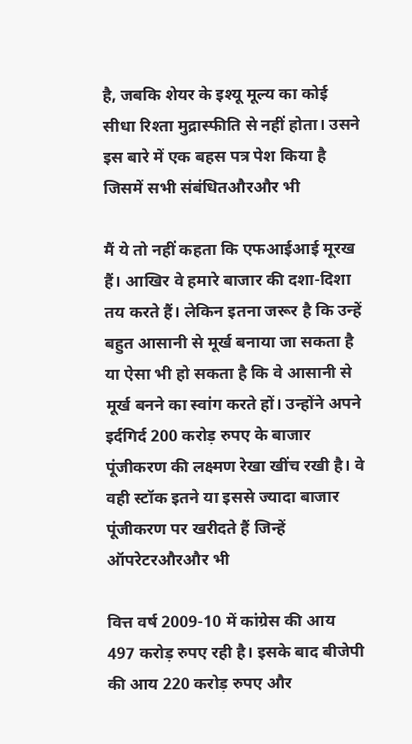है, जबकि शेयर के इश्यू मूल्य का कोई सीधा रिश्ता मुद्रास्फीति से नहीं होता। उसने इस बारे में एक बहस पत्र पेश किया है जिसमें सभी संबंधितऔरऔर भी

मैं ये तो नहीं कहता कि एफआईआई मूरख हैं। आखिर वे हमारे बाजार की दशा-दिशा तय करते हैं। लेकिन इतना जरूर है कि उन्हें बहुत आसानी से मूर्ख बनाया जा सकता है या ऐसा भी हो सकता है कि वे आसानी से मूर्ख बनने का स्वांग करते हों। उन्होंने अपने इर्दगिर्द 200 करोड़ रुपए के बाजार पूंजीकरण की लक्ष्मण रेखा खींच रखी है। वे वही स्टॉक इतने या इससे ज्यादा बाजार पूंजीकरण पर खरीदते हैं जिन्हें ऑपरेटरऔरऔर भी

वित्त वर्ष 2009-10 में कांग्रेस की आय 497 करोड़ रुपए रही है। इसके बाद बीजेपी की आय 220 करोड़ रुपए और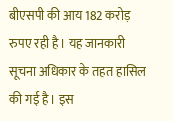बीएसपी की आय 182 करोड़ रुपए रही है। यह जानकारी सूचना अधिकार के तहत हासिल की गई है। इस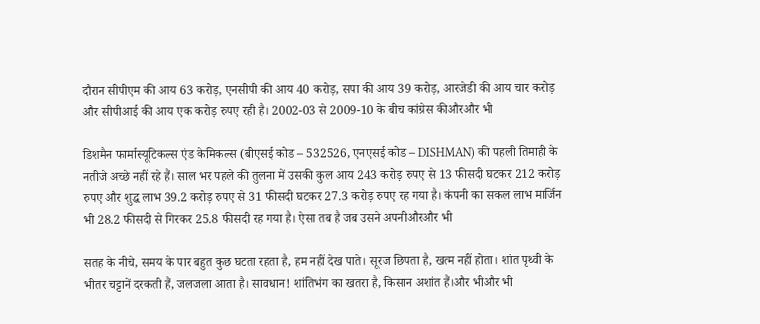दौरान सीपीएम की आय 63 करोड़, एनसीपी की आय 40 करोड़, सपा की आय 39 करोड़, आरजेडी की आय चार करोड़ और सीपीआई की आय एक करोड़ रुपए रही है। 2002-03 से 2009-10 के बीच कांग्रेस कीऔरऔर भी

डिशमैन फार्मास्यूटिकल्स एंड केमिकल्स (बीएसई कोड – 532526, एनएसई कोड – DISHMAN) की पहली तिमाही के नतीजे अच्छे नहीं रहे हैं। साल भर पहले की तुलना में उसकी कुल आय 243 करोड़ रुपए से 13 फीसदी घटकर 212 करोड़ रुपए और शुद्ध लाभ 39.2 करोड़ रुपए से 31 फीसदी घटकर 27.3 करोड़ रुपए रह गया है। कंपनी का सकल लाभ मार्जिन भी 28.2 फीसदी से गिरकर 25.8 फीसदी रह गया है। ऐसा तब है जब उसने अपनीऔरऔर भी

सतह के नीचे, समय के पार बहुत कुछ घटता रहता है, हम नहीं देख पाते। सूरज छिपता है, खत्म नहीं होता। शांत पृथ्वी के भीतर चट्टानें दरकती हैं, जलजला आता है। सावधान! शांतिभंग का खतरा है, किसान अशांत हैं।और भीऔर भी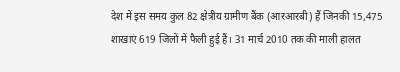देश में इस समय कुल 82 क्षेत्रीय ग्रामीण बैंक (आरआरबी) हैं जिनकी 15,475 शाखाएं 619 जिलों में फैली हुई हैं। 31 मार्च 2010 तक की माली हालत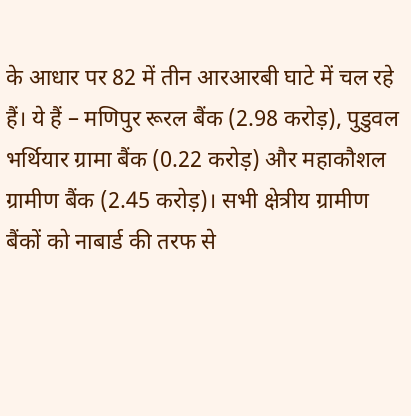के आधार पर 82 में तीन आरआरबी घाटे में चल रहे हैं। ये हैं – मणिपुर रूरल बैंक (2.98 करोड़), पुडुवल भर्थियार ग्रामा बैंक (0.22 करोड़) और महाकौशल ग्रामीण बैंक (2.45 करोड़)। सभी क्षेत्रीय ग्रामीण बैंकों को नाबार्ड की तरफ से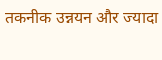तकनीक उन्नयन और ज्यादा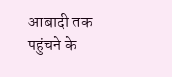आबादी तक पहुंचने के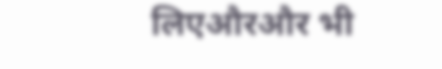लिएऔरऔर भी